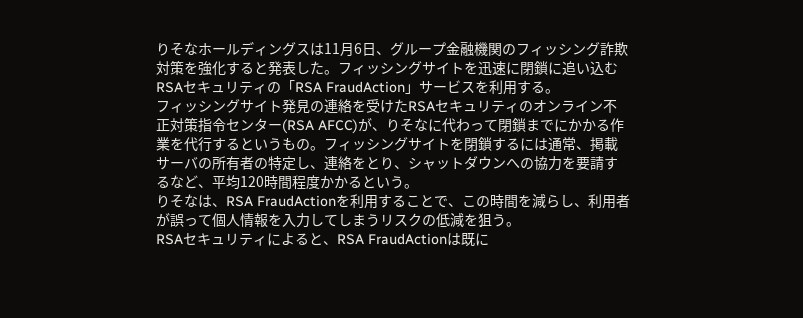りそなホールディングスは11月6日、グループ金融機関のフィッシング詐欺対策を強化すると発表した。フィッシングサイトを迅速に閉鎖に追い込むRSAセキュリティの「RSA FraudAction」サービスを利用する。
フィッシングサイト発見の連絡を受けたRSAセキュリティのオンライン不正対策指令センター(RSA AFCC)が、りそなに代わって閉鎖までにかかる作業を代行するというもの。フィッシングサイトを閉鎖するには通常、掲載サーバの所有者の特定し、連絡をとり、シャットダウンへの協力を要請するなど、平均120時間程度かかるという。
りそなは、RSA FraudActionを利用することで、この時間を減らし、利用者が誤って個人情報を入力してしまうリスクの低減を狙う。
RSAセキュリティによると、RSA FraudActionは既に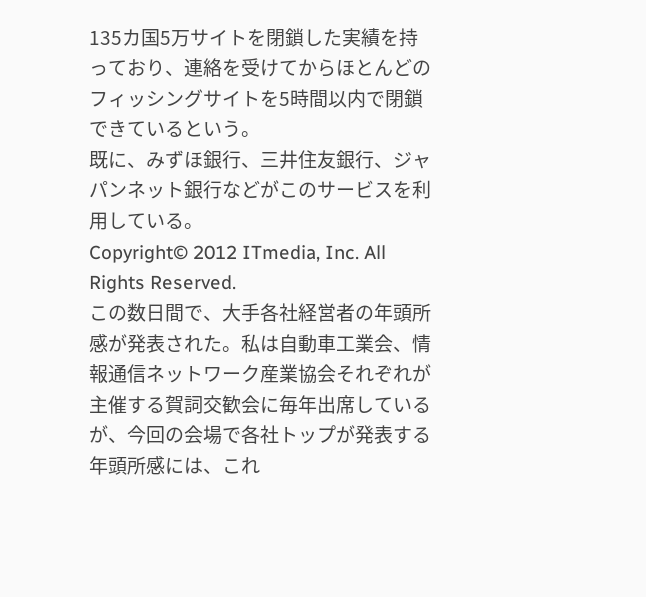135カ国5万サイトを閉鎖した実績を持っており、連絡を受けてからほとんどのフィッシングサイトを5時間以内で閉鎖できているという。
既に、みずほ銀行、三井住友銀行、ジャパンネット銀行などがこのサービスを利用している。
Copyright© 2012 ITmedia, Inc. All Rights Reserved.
この数日間で、大手各社経営者の年頭所感が発表された。私は自動車工業会、情報通信ネットワーク産業協会それぞれが 主催する賀詞交歓会に毎年出席しているが、今回の会場で各社トップが発表する年頭所感には、これ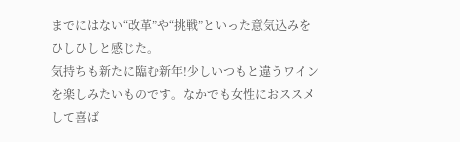までにはない“改革”や“挑戦”といった意気込みをひしひしと感じた。
気持ちも新たに臨む新年!少しいつもと違うワインを楽しみたいものです。なかでも女性におススメして喜ば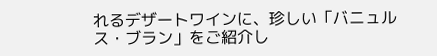れるデザートワインに、珍しい「バニュルス・ブラン」をご紹介し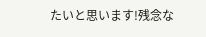たいと思います!残念な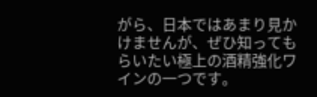がら、日本ではあまり見かけませんが、ぜひ知ってもらいたい極上の酒精強化ワインの一つです。